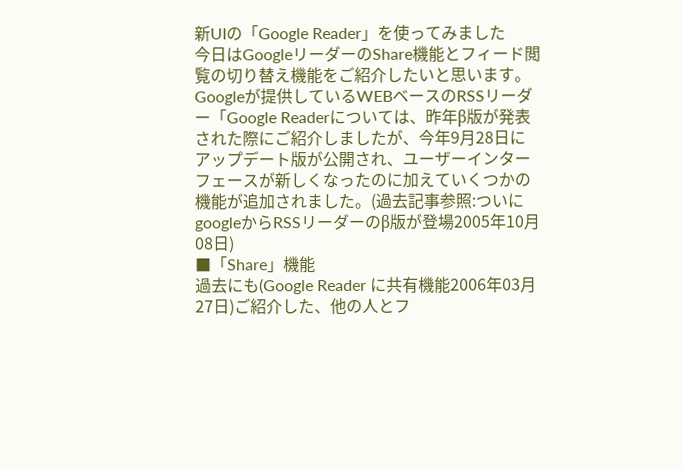新UIの「Google Reader」を使ってみました
今日はGoogleリーダーのShare機能とフィード閲覧の切り替え機能をご紹介したいと思います。
Googleが提供しているWEBベースのRSSリーダー「Google Readerについては、昨年β版が発表された際にご紹介しましたが、今年9月28日にアップデート版が公開され、ユーザーインターフェースが新しくなったのに加えていくつかの機能が追加されました。(過去記事参照:ついにgoogleからRSSリーダーのβ版が登場2005年10月08日)
■「Share」機能
過去にも(Google Reader に共有機能2006年03月27日)ご紹介した、他の人とフ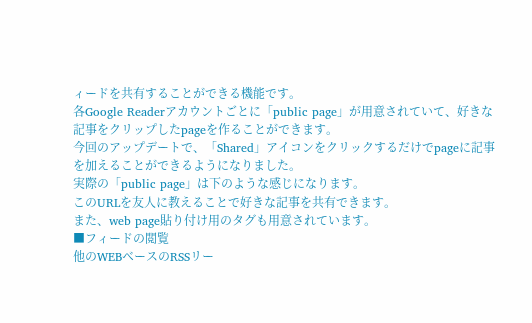ィードを共有することができる機能です。
各Google Readerアカウントごとに「public page」が用意されていて、好きな記事をクリップしたpageを作ることができます。
今回のアップデートで、「Shared」アイコンをクリックするだけでpageに記事を加えることができるようになりました。
実際の「public page」は下のような感じになります。
このURLを友人に教えることで好きな記事を共有できます。
また、web page貼り付け用のタグも用意されています。
■フィードの閲覧
他のWEBベースのRSSリー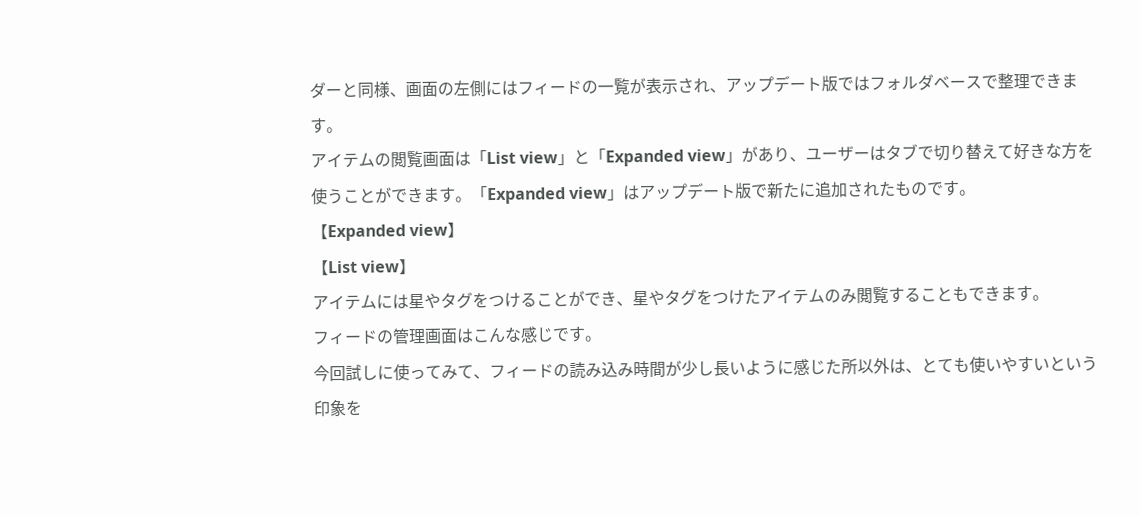ダーと同様、画面の左側にはフィードの一覧が表示され、アップデート版ではフォルダベースで整理できます。
アイテムの閲覧画面は「List view」と「Expanded view」があり、ユーザーはタブで切り替えて好きな方を使うことができます。「Expanded view」はアップデート版で新たに追加されたものです。
【Expanded view】
【List view】
アイテムには星やタグをつけることができ、星やタグをつけたアイテムのみ閲覧することもできます。
フィードの管理画面はこんな感じです。
今回試しに使ってみて、フィードの読み込み時間が少し長いように感じた所以外は、とても使いやすいという印象を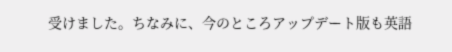受けました。ちなみに、今のところアップデート版も英語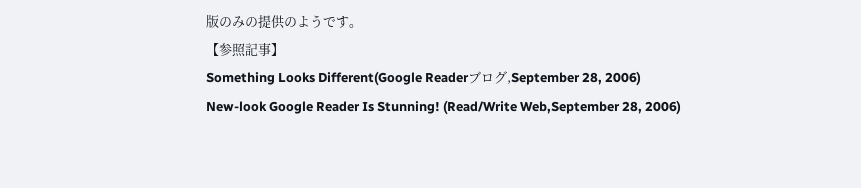版のみの提供のようです。
【参照記事】
Something Looks Different(Google Readerブログ,September 28, 2006)
New-look Google Reader Is Stunning! (Read/Write Web,September 28, 2006)